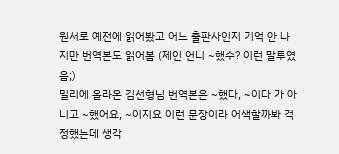원서로 예전에 읽어봤고 어느 출판사인지 기억 안 나지만 번역본도 읽어봄 (제인 언니 ~했수? 이런 말투였음;)
밀리에 올라온 김선형님 번역본은 ~했다, ~이다 가 아니고 ~했어요, ~이지요 이런 문장이라 어색할까봐 걱정했는데 생각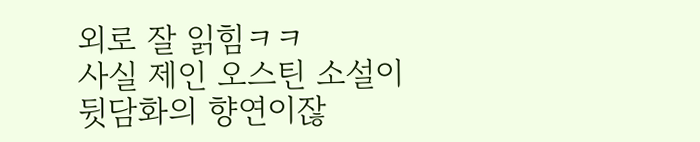외로 잘 읽힘ㅋㅋ
사실 제인 오스틴 소설이 뒷담화의 향연이잖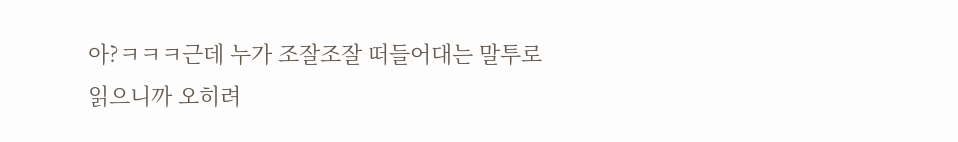아?ㅋㅋㅋ근데 누가 조잘조잘 떠들어대는 말투로 읽으니까 오히려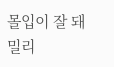몰입이 잘 돼
밀리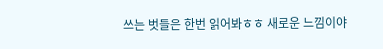쓰는 벗들은 한번 읽어봐ㅎㅎ 새로운 느낌이야